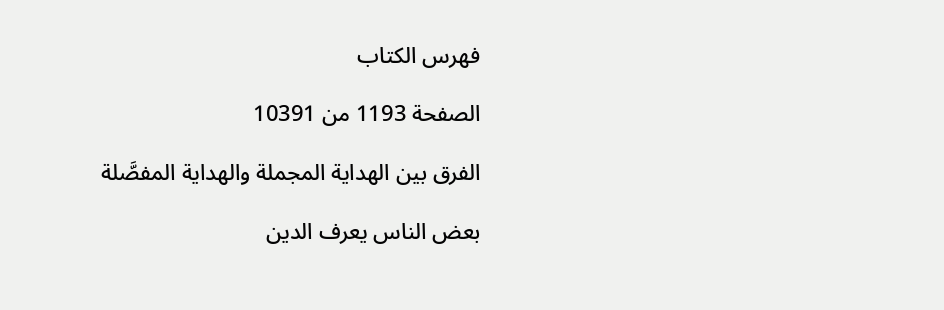فهرس الكتاب

الصفحة 1193 من 10391

الفرق بين الهداية المجملة والهداية المفصَّلة

بعض الناس يعرف الدين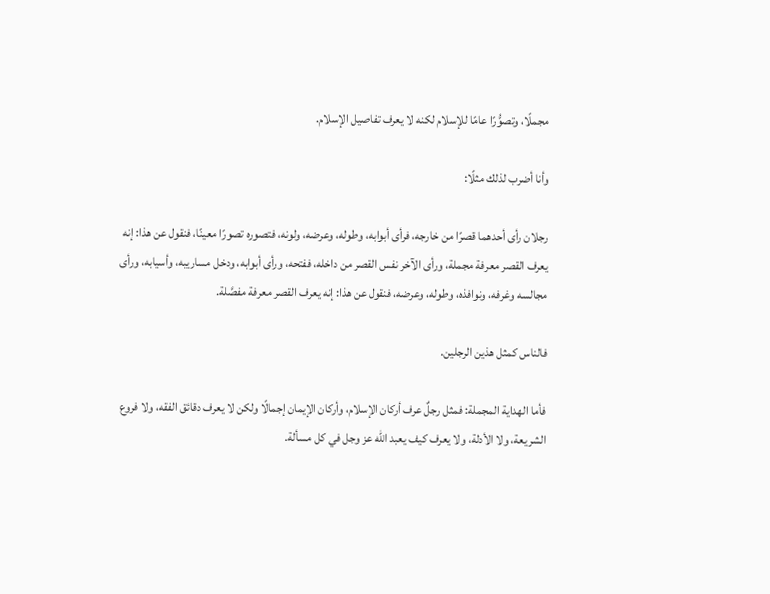مجملًا، وتصوُّرًا عامًا للإسلام لكنه لا يعرف تفاصيل الإسلام.

وأنا أضرب لذلك مثلًا:

رجلان رأى أحدهما قصرًا من خارجه، فرأى أبوابه، وطوله، وعرضه، ولونه، فتصوره تصورًا معينًا، فنقول عن هذا: إنه يعرف القصر معرفة مجملة، ورأى الآخر نفس القصر من داخله، ففتحه، ورأى أبوابه، ودخل مساريبه، وأسيابه، ورأى مجالسه وغرفه، ونوافذه، وطوله، وعرضه، فنقول عن هذا: إنه يعرف القصر معرفة مفصَّلة.

فالناس كمثل هذين الرجلين.

فأما الهداية المجملة: فمثل رجلٌ عرف أركان الإسلام، وأركان الإيمان إجمالًا ولكن لا يعرف دقائق الفقه، ولا فروع الشريعة، ولا الأدلة، ولا يعرف كيف يعبد الله عز وجل في كل مسألة.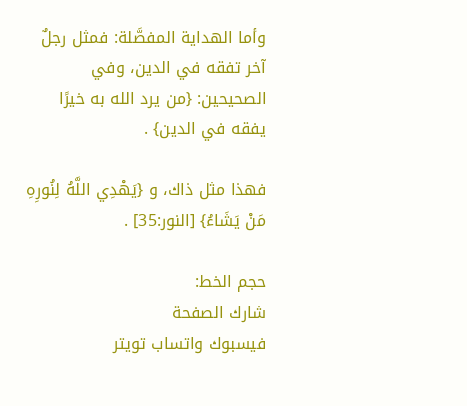وأما الهداية المفصَّلة: فمثل رجلٌ آخر تفقه في الدين، وفي الصحيحين: {من يرد الله به خيرًا يفقه في الدين} .

فهذا مثل ذاك، و {يَهْدِي اللَّهُ لِنُورِهِ مَنْ يَشَاءُ} [النور:35] .

حجم الخط:
شارك الصفحة
فيسبوك واتساب تويتر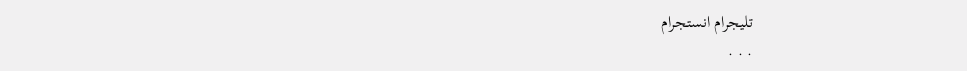تليجرام انستجرام
. . .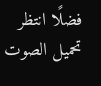فضلًا انتظر تحميل الصوت